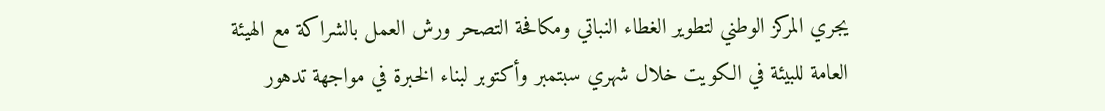يجري المركز الوطني لتطوير الغطاء النباتي ومكافحة التصحر ورش العمل بالشراكة مع الهيئة العامة للبيئة في الكويت خلال شهري سبتمبر وأكتوبر لبناء الخبرة في مواجهة تدهور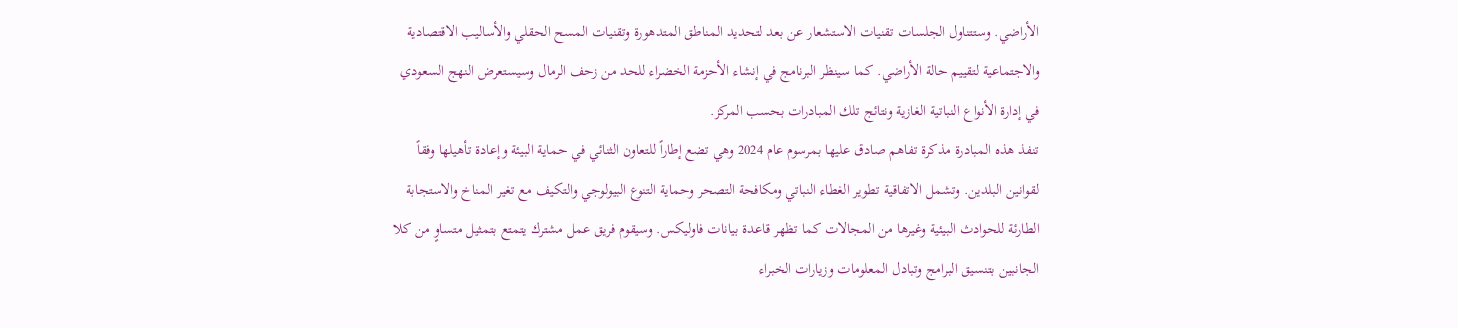الأراضي. وستتناول الجلسات تقنيات الاستشعار عن بعد لتحديد المناطق المتدهورة وتقنيات المسح الحقلي والأساليب الاقتصادية والاجتماعية لتقييم حالة الأراضي. كما سينظر البرنامج في إنشاء الأحزمة الخضراء للحد من زحف الرمال وسيستعرض النهج السعودي في إدارة الأنواع النباتية الغازية ونتائج تلك المبادرات بحسب المركز.
تنفذ هذه المبادرة مذكرة تفاهم صادق عليها بمرسوم عام 2024 وهي تضع إطاراً للتعاون الثنائي في حماية البيئة وإعادة تأهيلها وفقاً لقوانين البلدين. وتشمل الاتفاقية تطوير الغطاء النباتي ومكافحة التصحر وحماية التنوع البيولوجي والتكيف مع تغير المناخ والاستجابة الطارئة للحوادث البيئية وغيرها من المجالات كما تظهر قاعدة بيانات فاوليكس. وسيقوم فريق عمل مشترك يتمتع بتمثيل متساوٍ من كلا الجانبين بتنسيق البرامج وتبادل المعلومات وزيارات الخبراء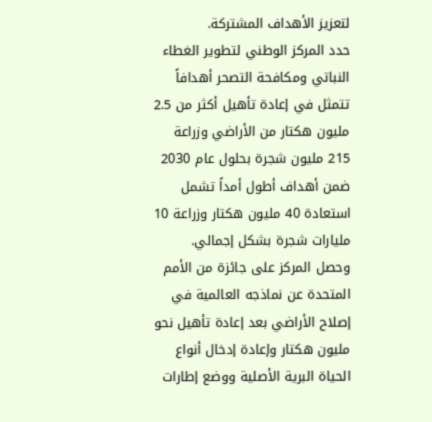لتعزيز الأهداف المشتركة.
حدد المركز الوطني لتطوير الغطاء النباتي ومكافحة التصحر أهدافاً تتمثل في إعادة تأهيل أكثر من 2.5 مليون هكتار من الأراضي وزراعة 215 مليون شجرة بحلول عام 2030 ضمن أهداف أطول أمداً تشمل استعادة 40 مليون هكتار وزراعة 10 مليارات شجرة بشكل إجمالي. وحصل المركز على جائزة من الأمم المتحدة عن نماذجه العالمية في إصلاح الأراضي بعد إعادة تأهيل نحو مليون هكتار وإعادة إدخال أنواع الحياة البرية الأصلية ووضع إطارات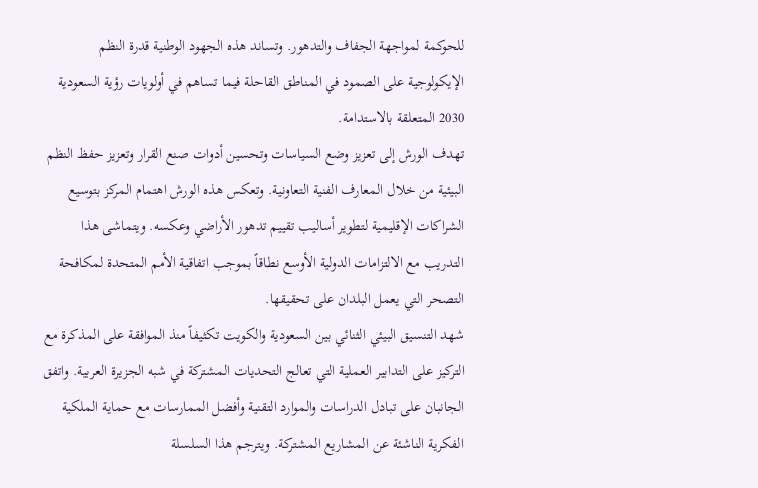للحوكمة لمواجهة الجفاف والتدهور. وتساند هذه الجهود الوطنية قدرة النظم الإيكولوجية على الصمود في المناطق القاحلة فيما تساهم في أولويات رؤية السعودية 2030 المتعلقة بالاستدامة.
تهدف الورش إلى تعزيز وضع السياسات وتحسين أدوات صنع القرار وتعزيز حفظ النظم البيئية من خلال المعارف الفنية التعاونية. وتعكس هذه الورش اهتمام المركز بتوسيع الشراكات الإقليمية لتطوير أساليب تقييم تدهور الأراضي وعكسه. ويتماشى هذا التدريب مع الالتزامات الدولية الأوسع نطاقاً بموجب اتفاقية الأمم المتحدة لمكافحة التصحر التي يعمل البلدان على تحقيقها.
شهد التنسيق البيئي الثنائي بين السعودية والكويت تكثيفاً منذ الموافقة على المذكرة مع التركيز على التدابير العملية التي تعالج التحديات المشتركة في شبه الجزيرة العربية. واتفق الجانبان على تبادل الدراسات والموارد التقنية وأفضل الممارسات مع حماية الملكية الفكرية الناشئة عن المشاريع المشتركة. ويترجم هذا السلسلة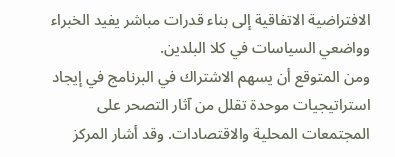الافتراضية الاتفاقية إلى بناء قدرات مباشر يفيد الخبراء وواضعي السياسات في كلا البلدين.
ومن المتوقع أن يسهم الاشتراك في البرنامج في إيجاد استراتيجيات موحدة تقلل من آثار التصحر على المجتمعات المحلية والاقتصادات. وقد أشار المركز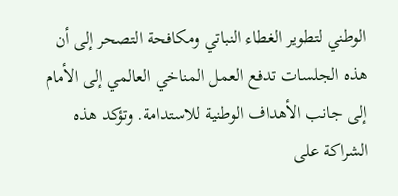الوطني لتطوير الغطاء النباتي ومكافحة التصحر إلى أن هذه الجلسات تدفع العمل المناخي العالمي إلى الأمام إلى جانب الأهداف الوطنية للاستدامة. وتؤكد هذه الشراكة على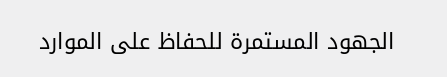الجهود المستمرة للحفاظ على الموارد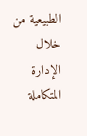الطبيعية من خلال الإدارة المتكاملة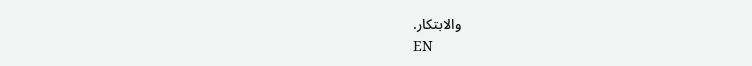والابتكار.
EN